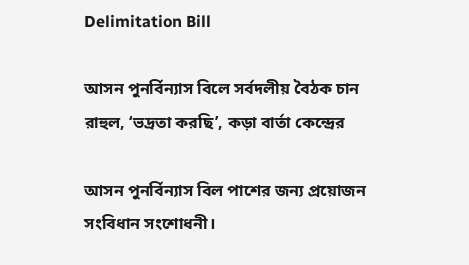Delimitation Bill

আসন পুনর্বিন্যাস বিলে সর্বদলীয় বৈঠক চান রাহুল, ‘ভদ্রতা করছি’, কড়া বার্তা কেন্দ্রের

আসন পুনর্বিন্যাস বিল পাশের জন্য প্রয়োজন সংবিধান সংশোধনী।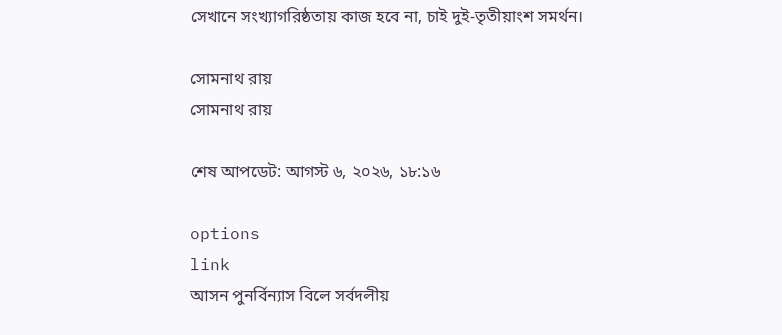সেখানে সংখ্যাগরিষ্ঠতায় কাজ হবে না, চাই দুই-তৃতীয়াংশ সমর্থন।

সোমনাথ রায়
সোমনাথ রায়

শেষ আপডেট: আগস্ট ৬, ২০২৬, ১৮:১৬

options
link
আসন পুনর্বিন্যাস বিলে সর্বদলীয়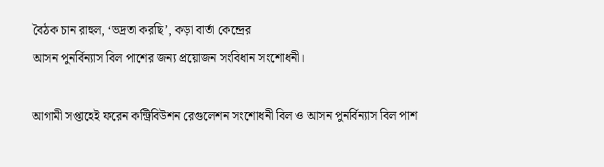বৈঠক চান রাহুল, ‘ভদ্রতা করছি’, কড়া বার্তা কেন্দ্রের
আসন পুনর্বিন্যাস বিল পাশের জন্য প্রয়োজন সংবিধান সংশোধনী।

আগামী সপ্তাহেই ফরেন‌ কন্ট্রিবিউশন রেগুলেশন সংশোধনী বিল ও আসন পুনর্বিন্যাস বিল পাশ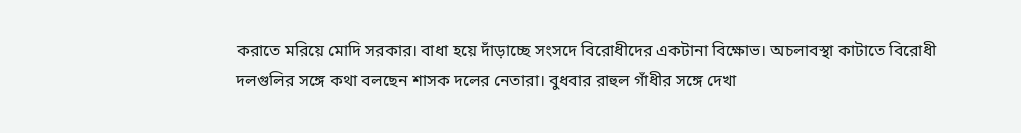করাতে মরিয়ে মোদি সরকার। বাধা হয়ে দাঁড়াচ্ছে সংসদে বিরোধীদের একটানা বিক্ষোভ। অচলাবস্থা কাটাতে বিরোধী দলগুলির সঙ্গে কথা বলছেন শাসক দলের নেতারা। বুধবার রাহুল গাঁধীর সঙ্গে দেখা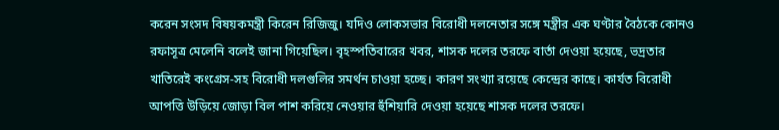করেন সংসদ বিষয়কমন্ত্রী কিরেন রিজিজু। যদিও লোকসভার বিরোধী দলনেতার সঙ্গে মন্ত্রীর এক ঘণ্টার বৈঠকে কোনও রফাসূত্র মেলেনি বলেই জানা গিয়েছিল। বৃহস্পতিবারের খবর, শাসক দলের তরফে বার্তা দেওয়া হয়েছে, ভদ্রতার খাতিরেই কংগ্রেস-সহ বিরোধী দলগুলির সমর্থন চাওয়া হচ্ছে। কারণ সংখ্যা রয়েছে কেন্দ্রের কাছে। কার্যত বিরোধী আপত্তি উড়িয়ে জোড়া বিল পাশ করিয়ে নেওয়ার হুঁশিয়ারি দেওয়া হয়েছে শাসক দলের তরফে।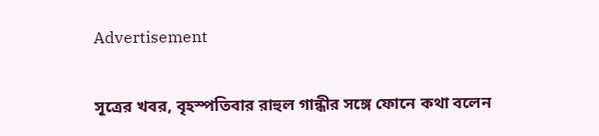Advertisement

সূত্রের খবর, বৃহস্পতিবার রাহুল গান্ধীর সঙ্গে ফোনে কথা বলেন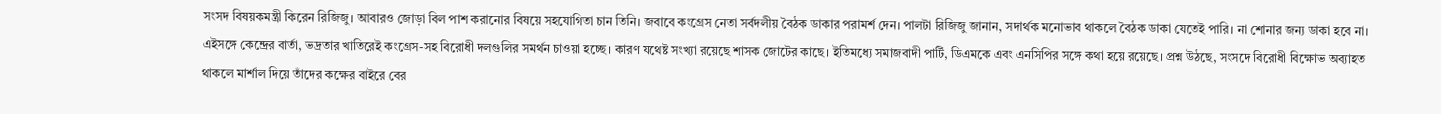সংসদ বিষয়কমন্ত্রী কিরেন রিজিজু। আবারও জোড়া বিল পাশ করানোর বিষয়ে সহযোগিতা চান তিনি। জবাবে কংগ্রেস নেতা সর্বদলীয় বৈঠক ডাকার পরামর্শ দেন। পালটা রিজিজু জানান, সদার্থক মনোভাব থাকলে বৈঠক ডাকা যেতেই পারি। না শোনার জন্য ডাকা হবে না। এইসঙ্গে কেন্দ্রের বার্তা, ভদ্রতার খাতিরেই কংগ্রেস-সহ বিরোধী দলগুলির সমর্থন চাওয়া হচ্ছে। কারণ যথেষ্ট সংখ্যা রয়েছে শাসক জোটের কাছে। ইতিমধ্যে সমাজবাদী পার্টি, ডিএমকে এবং এনসিপির সঙ্গে কথা হয়ে রয়েছে। প্রশ্ন উঠছে, সংসদে বিরোধী বিক্ষোভ অব্যাহত থাকলে মার্শাল দিয়ে তাঁদের কক্ষের বাইরে বের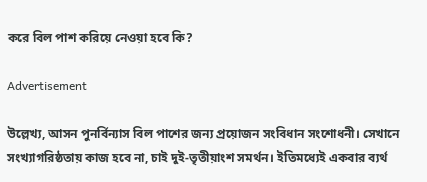করে বিল পাশ করিয়ে নেওয়া হবে কি?

Advertisement

উল্লেখ্য, আসন পুনর্বিন্যাস বিল পাশের জন্য প্রয়োজন সংবিধান সংশোধনী। সেখানে সংখ্যাগরিষ্ঠতায় কাজ হবে না, চাই দুই-তৃতীয়াংশ সমর্থন। ইতিমধ্যেই একবার ব্যর্থ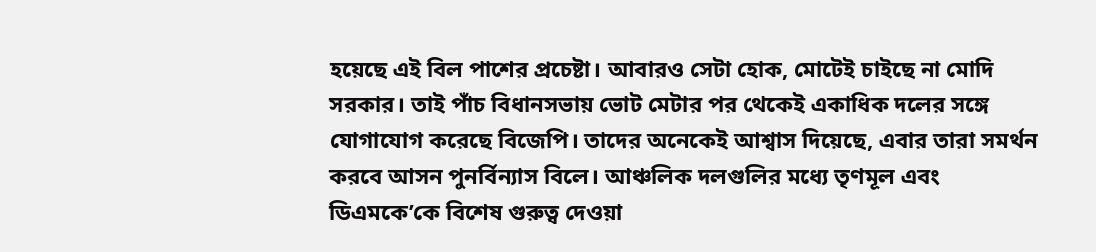হয়েছে এই বিল পাশের প্রচেষ্টা। আবারও সেটা হোক, মোটেই চাইছে না মোদি সরকার। তাই পাঁচ বিধানসভায় ভোট মেটার পর থেকেই একাধিক দলের সঙ্গে যোগাযোগ করেছে বিজেপি। তাদের অনেকেই আশ্বাস দিয়েছে, এবার তারা সমর্থন করবে আসন পুনর্বিন্যাস বিলে। আঞ্চলিক দলগুলির মধ্যে তৃণমূল এবং ডিএমকে’কে বিশেষ গুরুত্ব দেওয়া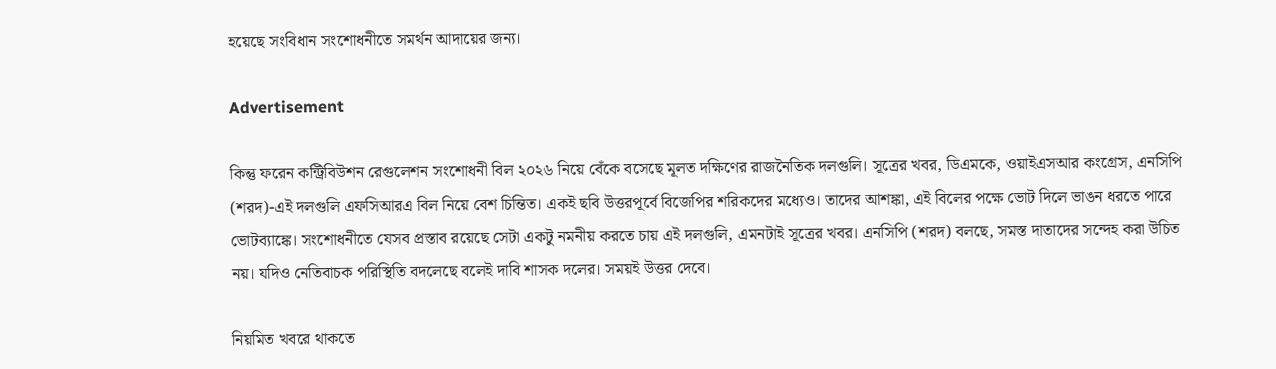হয়েছে সংবিধান সংশোধনীতে সমর্থন আদায়ের জন্য।

Advertisement

কিন্তু ফরেন‌ কন্ট্রিবিউশন রেগুলেশন সংশোধনী বিল ২০২৬ নিয়ে বেঁকে বসেছে মূলত দক্ষিণের রাজনৈতিক দলগুলি। সূত্রের খবর, ডিএমকে, ওয়াইএসআর কংগ্রেস, এনসিপি (শরদ)-এই দলগুলি এফসিআরএ বিল নিয়ে বেশ চিন্তিত। একই ছবি উত্তরপূর্বে বিজেপির শরিকদের মধ্যেও। তাদের আশঙ্কা, এই বিলের পক্ষে ভোট দিলে ভাঙন ধরতে পারে ভোটব্যাঙ্কে। সংশোধনীতে যেসব প্রস্তাব রয়েছে সেটা একটু নমনীয় করতে চায় এই দলগুলি, এমনটাই সূত্রের খবর। এনসিপি (শরদ) বলছে, সমস্ত দাতাদের সন্দেহ করা উচিত নয়। যদিও নেতিবাচক পরিস্থিতি বদলেছে বলেই দাবি শাসক দলের। সময়ই উত্তর দেবে।

নিয়মিত খবরে থাকতে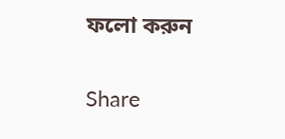ফলো করুন

Share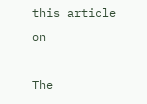this article on

The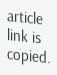article link is copied.